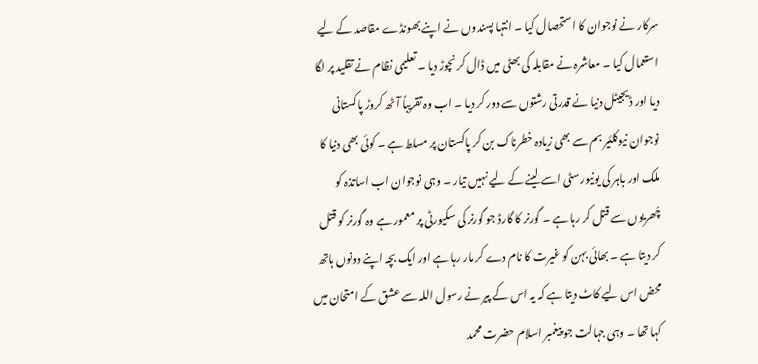سرکار نے نوجوان کا استحصال کیا ۔ انتہا پسندوں نے اپنے بھونڈے مقاصد کے لیے استعمال کیا ۔ معاشرہ نے مقابلہ کی بھٹی میں ڈال کر نچوڑ دیا ۔ تعلیمی نظام نے تقلید پر لگا دیا اور ڈیجیٹل دنیا نے قدرتی رشتوں سے دور کر دیا ۔ اب وہ تقریباً آٹھ کروڑ پاکستانی نوجوان نیوکلئیر بم سے بھی زیادہ خطرناک بن کر پاکستان پر مسلط ہے ۔ کوئی بھی دنیا کا ملک اور باہر کی یونیورسٹی اسے لینے کے لیے نہیں تیار ۔ وہی نوجوان اب اساتذہ کو چُھریوں سے قتل کر رہا ہے ۔ گورنر کا گارڈ جو گورنر کی سکیورٹی پر معمور ہے وہ گورنر کو قتل کر دیتا ہے ۔ بھائی بہن کو غیرت کا نام دے کر مار رہا ہے اور ایک بچہ اپنے دونوں ہاتھ محض اس لیے کاٹ دیتا ہے کہ یہ اس کے پیر نے رسول اللہ سے عشق کے امتحان میں کہا تھا ۔ وہی جہالت جو پیغمبر اسلام حضرت محمد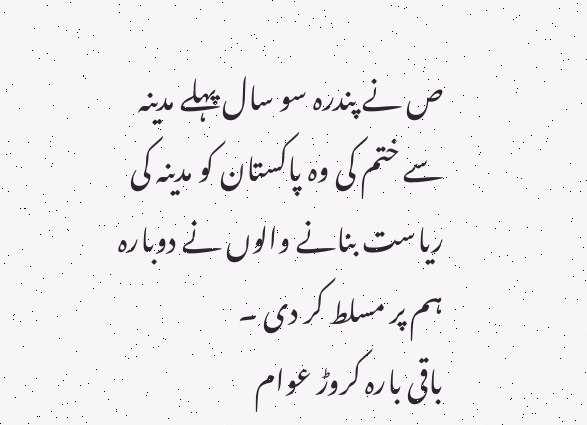ص نے پندرہ سو سال پہلے مدینہ سے ختم کی وہ پاکستان کو مدینہ کی ریاست بنانے والوں نے دوبارہ ہم پر مسلط کر دی ۔
باقی بارہ کروڑ عوام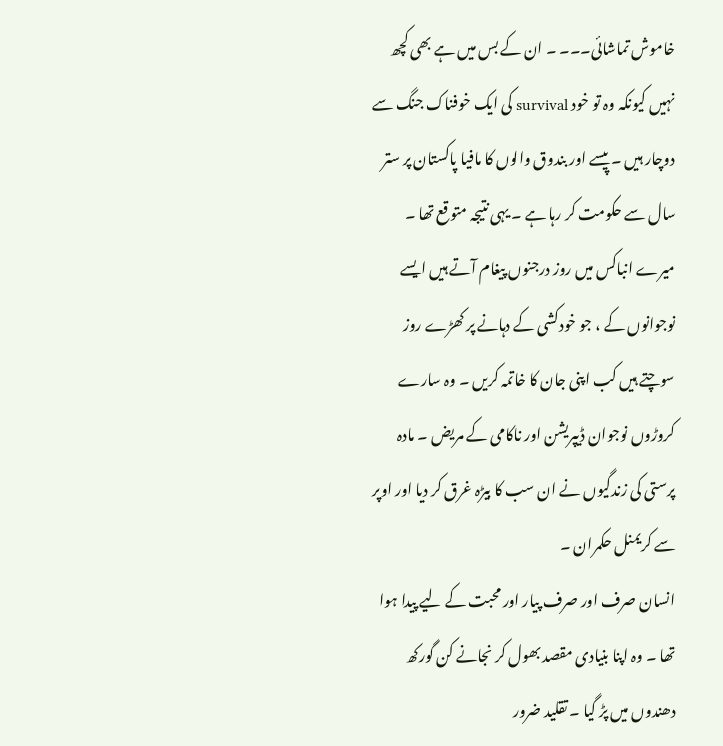خاموش تماشائی۔۔۔ ۔ ان کے بس میں ہے بھی کچھ نہیں کیونکہ وہ تو خود survival کی ایک خوفناک جنگ سے دوچار ہیں ۔ پیسے اور بندوق والوں کا مافیا پاکستان پر ستر سال سے حکومت کر رہا ہے ۔ یہی نتیجہ متوقع تھا ۔ میرے انباکس میں روز درجنوں پیغام آتے ہیں ایسے نوجوانوں کے ، جو خودکشی کے دہانے پر کھڑے روز سوچتے ہیں کب اپنی جان کا خاتمہ کریں ۔ وہ سارے کروڑوں نوجوان ڈیپریشن اور ناکامی کے مریض ۔ مادہ پرستی کی زندگیوں نے ان سب کا بیڑہ غرق کر دیا اور اوپر سے کریمنل حکمران ۔
انسان صرف اور صرف پیار اور محبت کے لیے پیدا ہوا تھا ۔ وہ اپنا بنیادی مقصد بھول کر نجانے کن گورکھ دھندوں میں پڑ گیا ۔ تقلید ضرور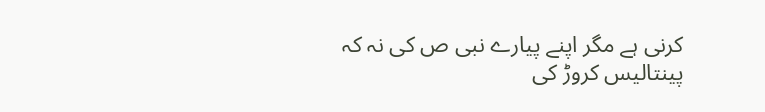کرنی ہے مگر اپنے پیارے نبی ص کی نہ کہ پینتالیس کروڑ کی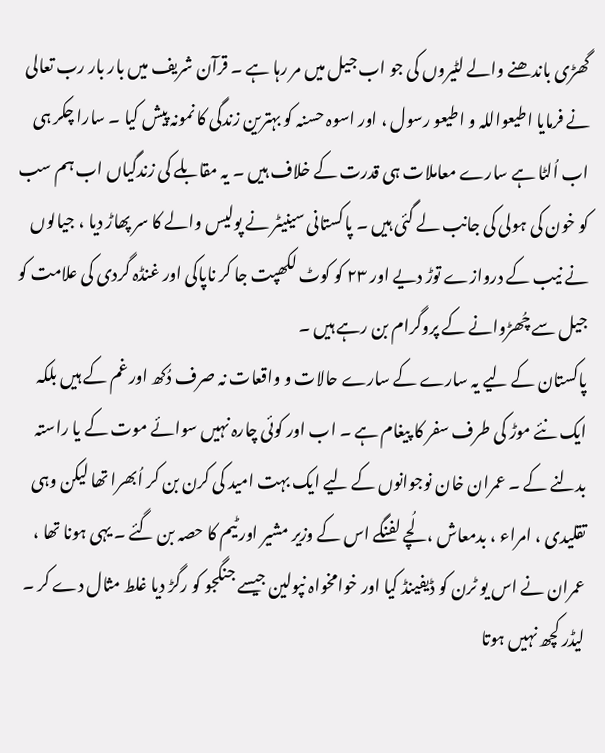گھڑی باندھنے والے لٹیروں کی جو اب جیل میں مر رہا ہے ۔ قرآن شریف میں بار بار رب تعالی نے فرمایا اطیعواللہ و اطیعو رسول ، اور اسوہ حسنہ کو بہترین زندگی کا نمونہ پیش کیا ۔ سارا چکر ہی اب اُلٹا ہے سارے معاملات ہی قدرت کے خلاف ہیں ۔ یہ مقابلے کی زندگیاں اب ہم سب کو خون کی ہولی کی جانب لے گئی ہیں ۔ پاکستانی سینیٹر نے پولیس والے کا سر پھاڑ دیا ، جیالوں نے نیب کے دروازے توڑ دیے اور ۲۳ کو کوٹ لکھپت جا کر ناپاکی اور غنڈہ گردی کی علامت کو جیل سے چُھڑوانے کے پروگرام بن رہے ہیں ۔
پاکستان کے لیے یہ سارے کے سارے حالات و واقعات نہ صرف دُکھ اور غم کے ہیں بلکہ ایک نئے موڑ کی طرف سفر کا پیغام ہے ۔ اب اور کوئی چارہ نہیں سوائے موت کے یا راستہ بدلنے کے ۔ عمران خان نوجوانوں کے لیے ایک بہت امید کی کرن بن کر اُبھرا تھا لیکن وہی تقلیدی ، امراء ، بدمعاش ، لُچے لفنگے اس کے وزیر مشیر اور ٹیم کا حصہ بن گئے ۔ یہی ہونا تھا ، عمران نے اس یو ٹرن کو ڈیفینڈ کیا اور خوامخواہ نپولین جیسے جنگجو کو رگڑ دیا غلط مثال دے کر ۔ لیڈر کچھ نہیں ہوتا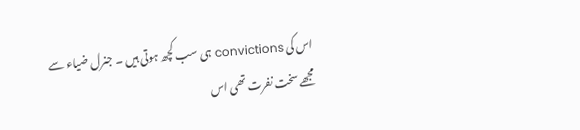اس کی convictions ہی سب کچھ ہوتی ہیں ۔ جنرل ضیاء سے مجھے سخت نفرت تھی اس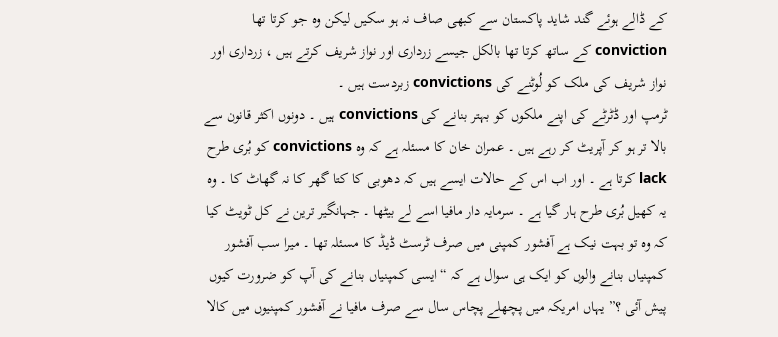کے ڈالے ہوئے گند شاید پاکستان سے کبھی صاف نہ ہو سکیں لیکن وہ جو کرتا تھا conviction کے ساتھ کرتا تھا بالکل جیسے زرداری اور نواز شریف کرتے ہیں ، زرداری اور نواز شریف کی ملک کو لُوٹنے کی convictions زبردست ہیں ۔
ٹرمپ اور ڈٹرٹے کی اپنے ملکوں کو بہتر بنانے کی convictions ہیں ۔ دونوں اکثر قانون سے بالا تر ہو کر آپریٹ کر رہے ہیں ۔ عمران خان کا مسئلہ ہے کہ وہ convictions کو بُری طرح lack کرتا ہے ۔ اور اب اس کے حالات ایسے ہیں کہ دھوبی کا کتا گھر کا نہ گھاٹ کا ۔ وہ یہ کھیل بُری طرح ہار گیا ہے ۔ سرمایہ دار مافیا اسے لے بیٹھا ۔ جہانگیر ترین نے کل ٹویٹ کیا کہ وہ تو بہت نیک ہے آفشور کمپنی میں صرف ٹرسٹ ڈیڈ کا مسئلہ تھا ۔ میرا سب آفشور کمپنیاں بنانے والوں کو ایک ہی سوال ہے کہ “ایسی کمپنیاں بنانے کی آپ کو ضرورت کیوں پیش آئی ؟” یہاں امریکہ میں پچھلے پچاس سال سے صرف مافیا نے آفشور کمپنیوں میں کالا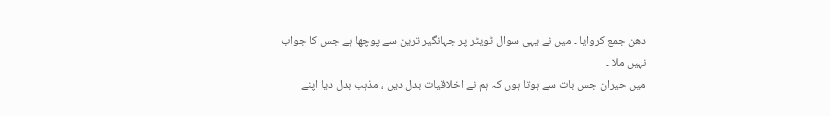دھن جمع کروایا ۔ میں نے یہی سوال ٹویٹر پر جہانگیر ترین سے پوچھا ہے جس کا جواب نہیں ملا ۔
میں حیران جس بات سے ہوتا ہوں کہ ہم نے اخلاقیات بدل دیں ، مذہب بدل دیا اپنے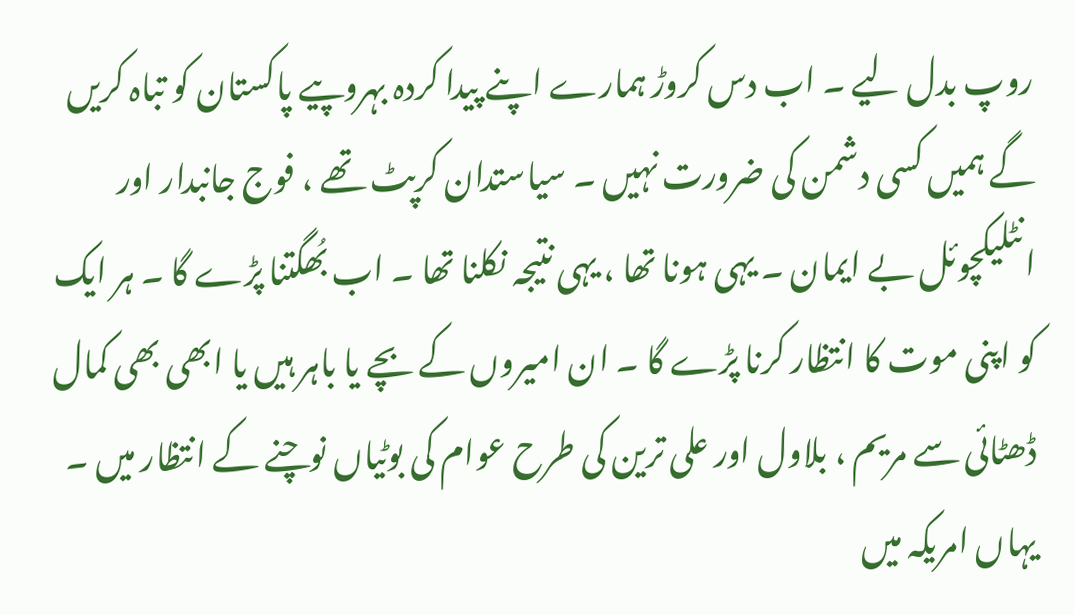روپ بدل لیے ۔ اب دس کروڑ ہمارے اپنے پیدا کردہ بہروپیے پاکستان کو تباہ کریں گے ہمیں کسی دشمن کی ضرورت نہیں ۔ سیاستدان کرپٹ تھے ، فوج جانبدار اور انٹلیکچوئل بے ایمان ۔ یہی ہونا تھا ، یہی نتیجہ نکلنا تھا ۔ اب بُھگتنا پڑے گا ۔ ہر ایک کو اپنی موت کا انتظار کرنا پڑے گا ۔ ان امیروں کے بچے یا باہر ہیں یا ابھی بھی کمال ڈھٹائی سے مریم ، بلاول اور علی ترین کی طرح عوام کی بوٹیاں نوچنے کے انتظار میں ۔
یہاں امریکہ میں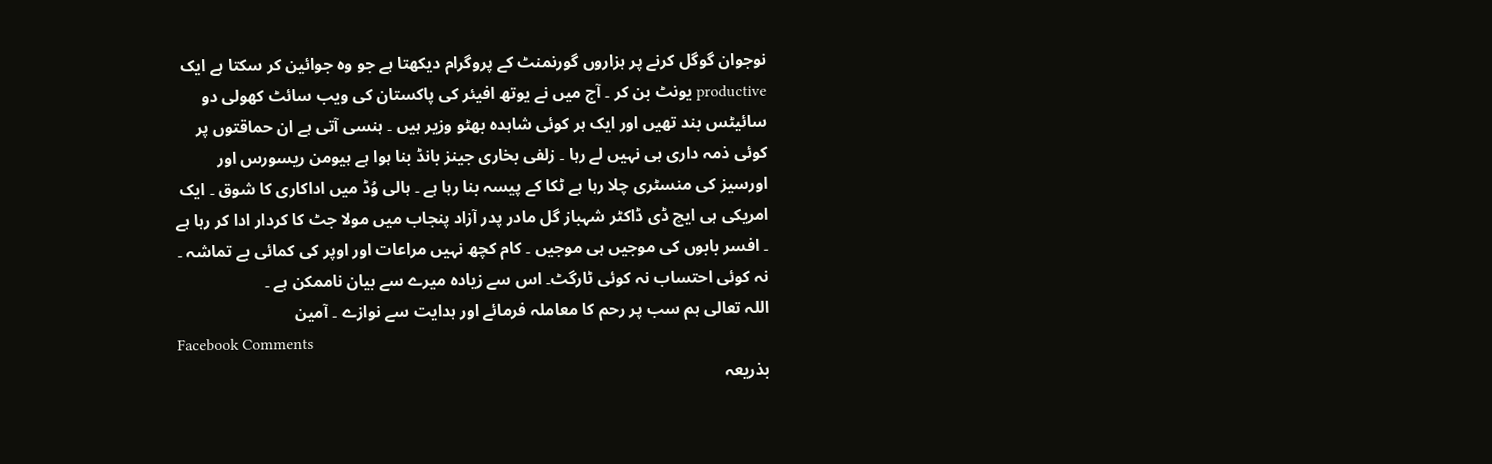نوجوان گوگل کرنے پر ہزاروں گورنمنٹ کے پروگرام دیکھتا ہے جو وہ جوائین کر سکتا ہے ایک productive یونٹ بن کر ۔ آج میں نے یوتھ افیئر کی پاکستان کی ویب سائٹ کھولی دو سائیٹس بند تھیں اور ایک ہر کوئی شاہدہ بھٹو وزیر ہیں ۔ ہنسی آتی ہے ان حماقتوں پر کوئی ذمہ داری ہی نہیں لے رہا ۔ زلفی بخاری جینز بانڈ بنا ہوا ہے ہیومن ریسورس اور اورسیز کی منسٹری چلا رہا ہے ٹکا کے پیسہ بنا رہا ہے ۔ ہالی وُڈ میں اداکاری کا شوق ۔ ایک امریکی ہی ایچ ڈی ڈاکٹر شہباز گل مادر پدر آزاد پنجاب میں مولا جٹ کا کردار ادا کر رہا ہے ۔ افسر بابوں کی موجیں ہی موجیں ۔ کام کچھ نہیں مراعات اور اوپر کی کمائی بے تماشہ ۔ نہ کوئی احتساب نہ کوئی ٹارگٹ۔ اس سے زیادہ میرے سے بیان ناممکن ہے ۔
اللہ تعالی ہم سب پر رحم کا معاملہ فرمائے اور ہدایت سے نوازے ۔ آمین
Facebook Comments
بذریعہ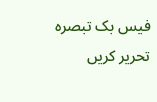فیس بک تبصرہ تحریر کریں